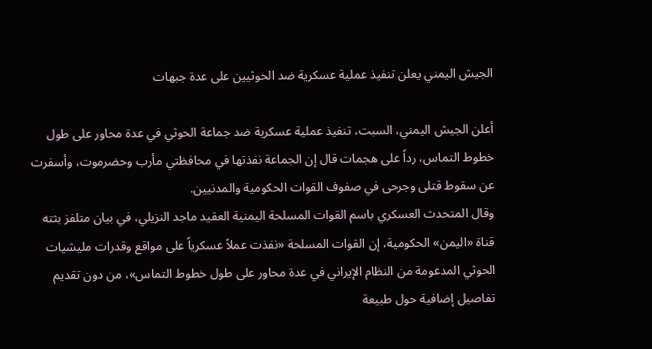الجيش اليمني يعلن تنفيذ عملية عسكرية ضد الحوثيين على عدة جبهات

أعلن الجيش اليمني، السبت، تنفيذ عملية عسكرية ضد جماعة الحوثي في عدة محاور على طول خطوط التماس، رداً على هجمات قال إن الجماعة نفذتها في محافظتي مأرب وحضرموت، وأسفرت عن سقوط قتلى وجرحى في صفوف القوات الحكومية والمدنيين.
وقال المتحدث العسكري باسم القوات المسلحة اليمنية العقيد ماجد النزيلي، في بيان متلفز بثته قناة «اليمن» الحكومية، إن القوات المسلحة «نفذت عملاً عسكرياً على مواقع وقدرات مليشيات الحوثي المدعومة من النظام الإيراني في عدة محاور على طول خطوط التماس»، من دون تقديم تفاصيل إضافية حول طبيعة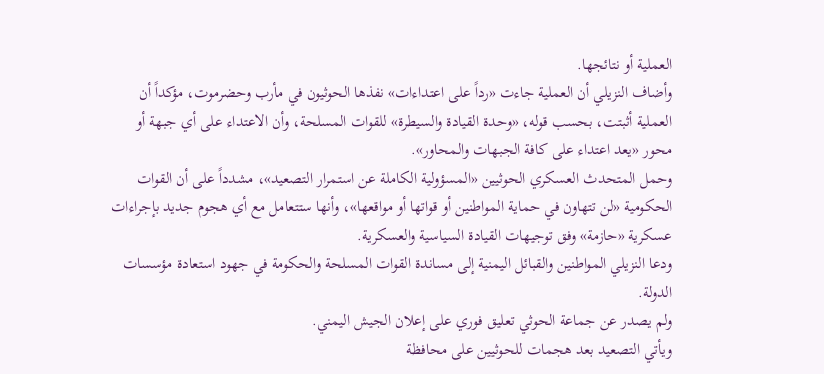العملية أو نتائجها.
وأضاف النزيلي أن العملية جاءت «رداً على اعتداءات» نفذها الحوثيون في مأرب وحضرموت، مؤكداً أن العملية أثبتت، بحسب قوله، «وحدة القيادة والسيطرة» للقوات المسلحة، وأن الاعتداء على أي جبهة أو محور «يعد اعتداء على كافة الجبهات والمحاور».
وحمل المتحدث العسكري الحوثيين «المسؤولية الكاملة عن استمرار التصعيد»، مشدداً على أن القوات الحكومية «لن تتهاون في حماية المواطنين أو قواتها أو مواقعها»، وأنها ستتعامل مع أي هجوم جديد بإجراءات عسكرية «حازمة» وفق توجيهات القيادة السياسية والعسكرية.
ودعا النزيلي المواطنين والقبائل اليمنية إلى مساندة القوات المسلحة والحكومة في جهود استعادة مؤسسات الدولة.
ولم يصدر عن جماعة الحوثي تعليق فوري على إعلان الجيش اليمني.
ويأتي التصعيد بعد هجمات للحوثيين على محافظة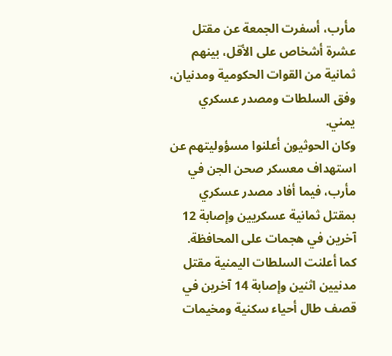مأرب، أسفرت الجمعة عن مقتل عشرة أشخاص على الأقل، بينهم ثمانية من القوات الحكومية ومدنيان، وفق السلطات ومصدر عسكري يمني.
وكان الحوثيون أعلنوا مسؤوليتهم عن استهداف معسكر صحن الجن في مأرب، فيما أفاد مصدر عسكري بمقتل ثمانية عسكريين وإصابة 12 آخرين في هجمات على المحافظة.
كما أعلنت السلطات اليمنية مقتل مدنيين اثنين وإصابة 14 آخرين في قصف طال أحياء سكنية ومخيمات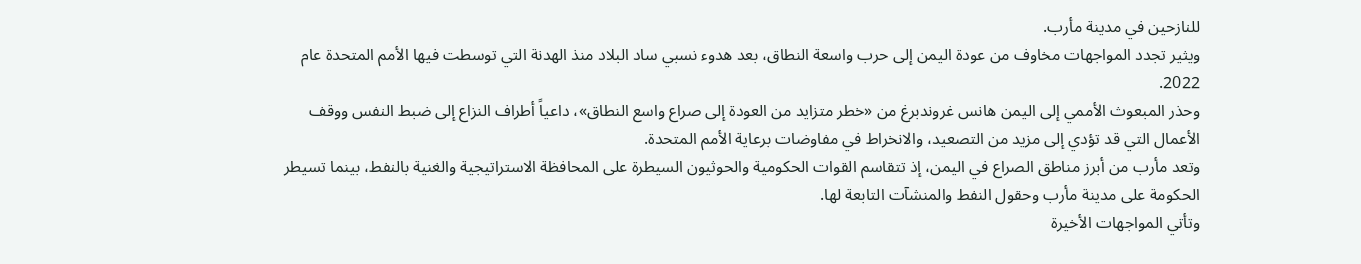للنازحين في مدينة مأرب.
ويثير تجدد المواجهات مخاوف من عودة اليمن إلى حرب واسعة النطاق، بعد هدوء نسبي ساد البلاد منذ الهدنة التي توسطت فيها الأمم المتحدة عام 2022.
وحذر المبعوث الأممي إلى اليمن هانس غروندبرغ من «خطر متزايد من العودة إلى صراع واسع النطاق»، داعياً أطراف النزاع إلى ضبط النفس ووقف الأعمال التي قد تؤدي إلى مزيد من التصعيد، والانخراط في مفاوضات برعاية الأمم المتحدة.
وتعد مأرب من أبرز مناطق الصراع في اليمن، إذ تتقاسم القوات الحكومية والحوثيون السيطرة على المحافظة الاستراتيجية والغنية بالنفط، بينما تسيطر الحكومة على مدينة مأرب وحقول النفط والمنشآت التابعة لها.
وتأتي المواجهات الأخيرة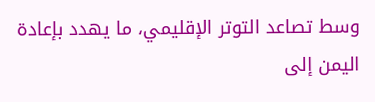وسط تصاعد التوتر الإقليمي، ما يهدد بإعادة اليمن إلى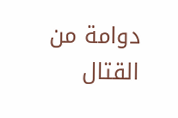دوامة من القتال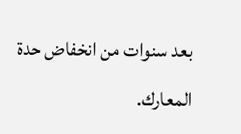بعد سنوات من انخفاض حدة المعارك.